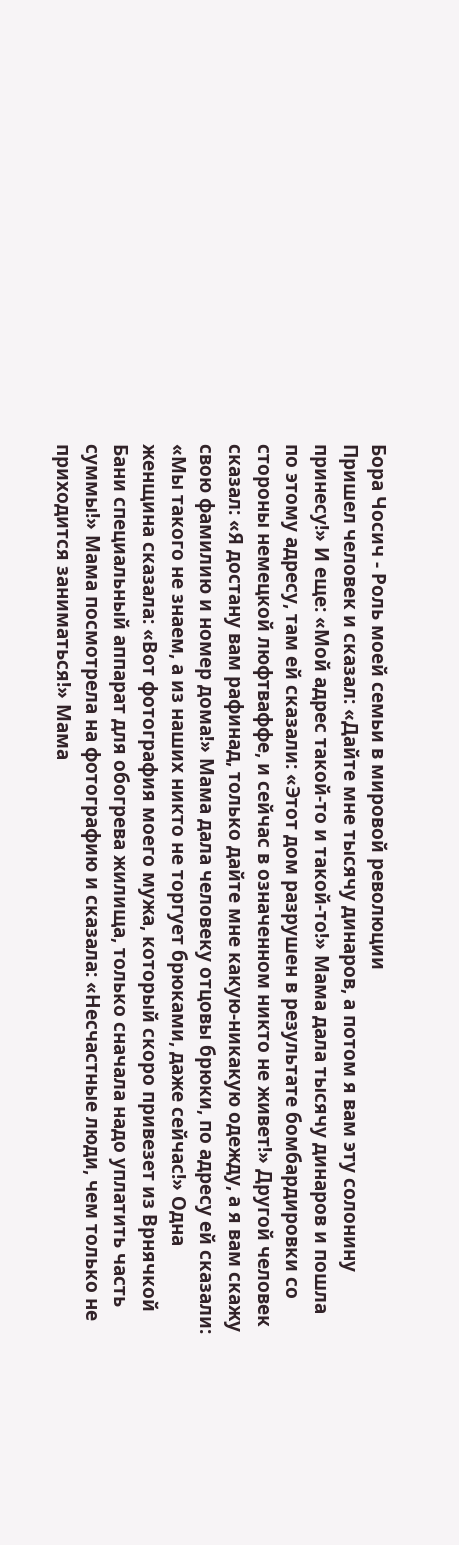Бора Чосич - Роль моей семьи в мировой революции
Пришел человек и сказал: «Дайте мне тысячу динаров, а потом я вам эту солонину принесу!» И еще: «Мой адрес такой-то и такой-то!» Мама дала тысячу динаров и пошла по этому адресу, там ей сказали: «Этот дом разрушен в результате бомбардировки со стороны немецкой люфтваффе, и сейчас в означенном никто не живет!» Другой человек сказал: «Я достану вам рафинад, только дайте мне какую-никакую одежду, а я вам скажу свою фамилию и номер дома!» Мама дала человеку отцовы брюки, по адресу ей сказали: «Мы такого не знаем, а из наших никто не торгует брюками, даже сейчас!» Одна женщина сказала: «Вот фотография моего мужа, который скоро привезет из Врнячкой Бани специальный аппарат для обогрева жилища, только сначала надо уплатить часть суммы!» Мама посмотрела на фотографию и сказала: «Несчастные люди, чем только не приходится заниматься!» Мама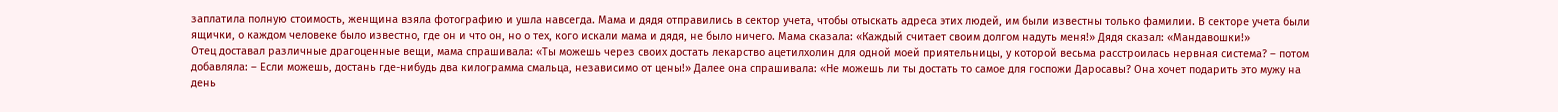заплатила полную стоимость, женщина взяла фотографию и ушла навсегда. Мама и дядя отправились в сектор учета, чтобы отыскать адреса этих людей, им были известны только фамилии. В секторе учета были ящички, о каждом человеке было известно, где он и что он, но о тех, кого искали мама и дядя, не было ничего. Мама сказала: «Каждый считает своим долгом надуть меня!» Дядя сказал: «Мандавошки!»
Отец доставал различные драгоценные вещи, мама спрашивала: «Ты можешь через своих достать лекарство ацетилхолин для одной моей приятельницы, у которой весьма расстроилась нервная система? – потом добавляла: – Если можешь, достань где-нибудь два килограмма смальца, независимо от цены!» Далее она спрашивала: «Не можешь ли ты достать то самое для госпожи Даросавы? Она хочет подарить это мужу на день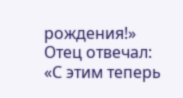рождения!» Отец отвечал: «С этим теперь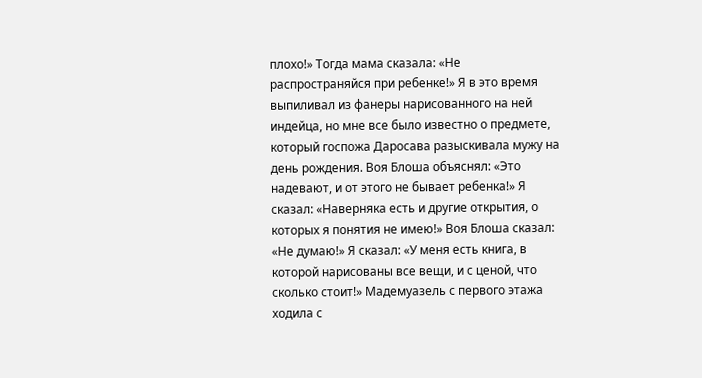плохо!» Тогда мама сказала: «Не распространяйся при ребенке!» Я в это время выпиливал из фанеры нарисованного на ней индейца, но мне все было известно о предмете, который госпожа Даросава разыскивала мужу на день рождения. Воя Блоша объяснял: «Это надевают, и от этого не бывает ребенка!» Я сказал: «Наверняка есть и другие открытия, о которых я понятия не имею!» Воя Блоша сказал: «Не думаю!» Я сказал: «У меня есть книга, в которой нарисованы все вещи, и с ценой, что сколько стоит!» Мадемуазель с первого этажа ходила с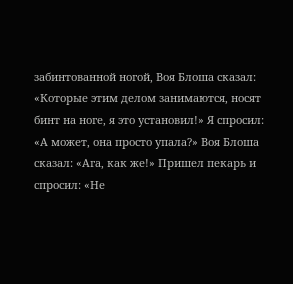забинтованной ногой, Воя Блоша сказал: «Которые этим делом занимаются, носят бинт на ноге, я это установил!» Я спросил: «А может, она просто упала?» Воя Блоша сказал: «Ага, как же!» Пришел пекарь и спросил: «Не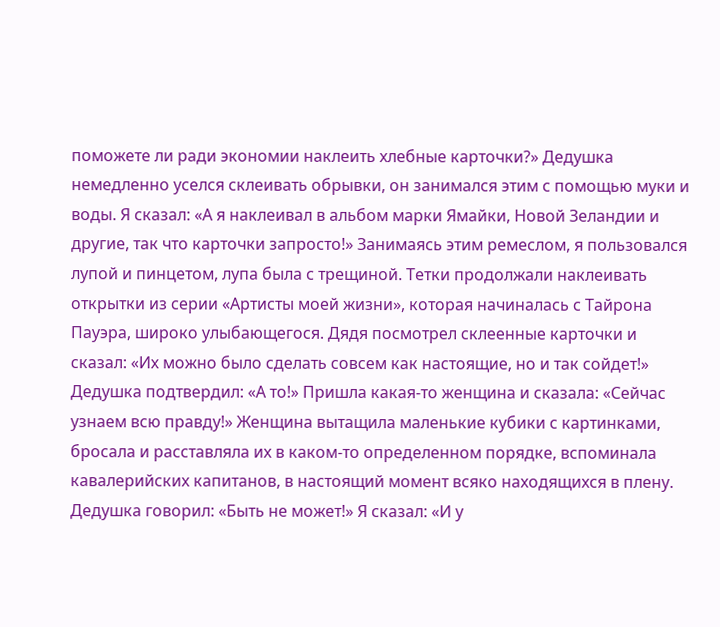поможете ли ради экономии наклеить хлебные карточки?» Дедушка немедленно уселся склеивать обрывки, он занимался этим с помощью муки и воды. Я сказал: «А я наклеивал в альбом марки Ямайки, Новой Зеландии и другие, так что карточки запросто!» Занимаясь этим ремеслом, я пользовался лупой и пинцетом, лупа была с трещиной. Тетки продолжали наклеивать открытки из серии «Артисты моей жизни», которая начиналась с Тайрона Пауэра, широко улыбающегося. Дядя посмотрел склеенные карточки и сказал: «Их можно было сделать совсем как настоящие, но и так сойдет!» Дедушка подтвердил: «А то!» Пришла какая-то женщина и сказала: «Сейчас узнаем всю правду!» Женщина вытащила маленькие кубики с картинками, бросала и расставляла их в каком-то определенном порядке, вспоминала кавалерийских капитанов, в настоящий момент всяко находящихся в плену. Дедушка говорил: «Быть не может!» Я сказал: «И у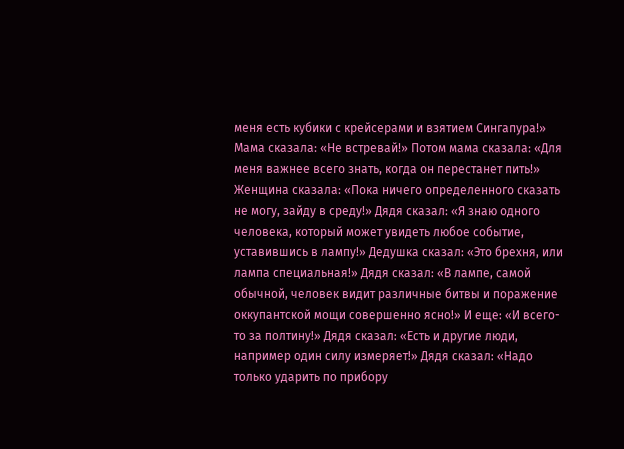меня есть кубики с крейсерами и взятием Сингапура!» Мама сказала: «Не встревай!» Потом мама сказала: «Для меня важнее всего знать, когда он перестанет пить!» Женщина сказала: «Пока ничего определенного сказать не могу, зайду в среду!» Дядя сказал: «Я знаю одного человека, который может увидеть любое событие, уставившись в лампу!» Дедушка сказал: «Это брехня, или лампа специальная!» Дядя сказал: «В лампе, самой обычной, человек видит различные битвы и поражение оккупантской мощи совершенно ясно!» И еще: «И всего-то за полтину!» Дядя сказал: «Есть и другие люди, например один силу измеряет!» Дядя сказал: «Надо только ударить по прибору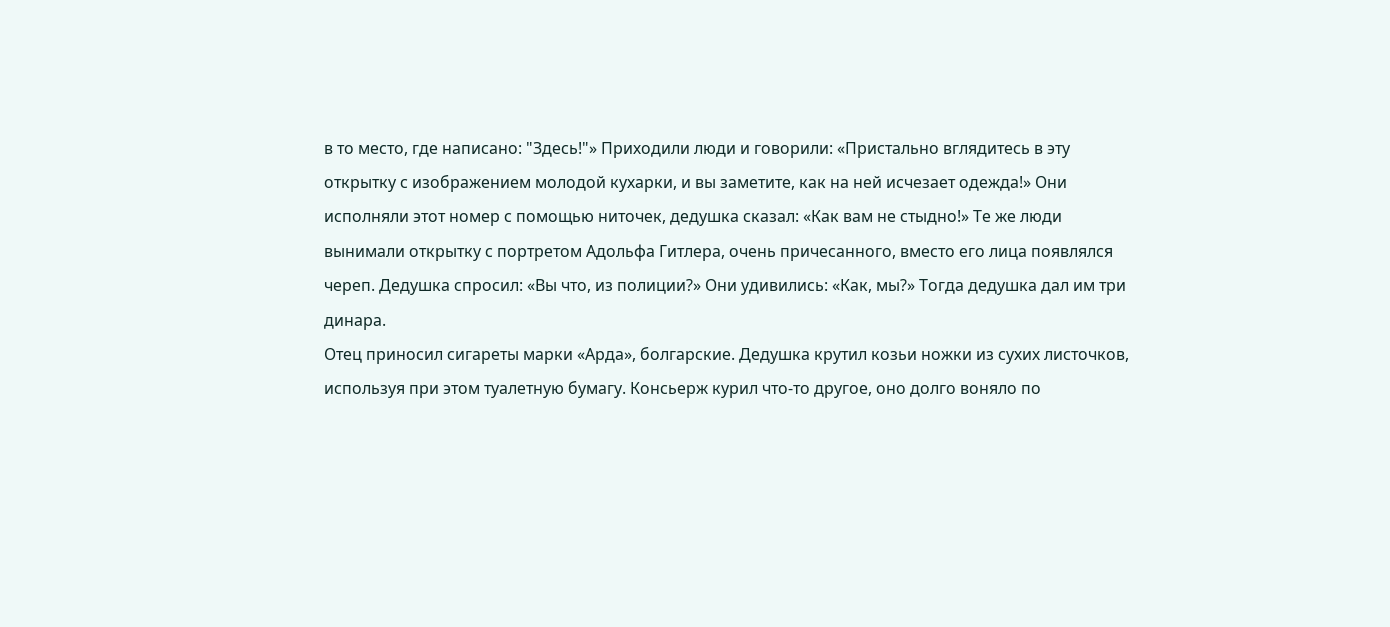в то место, где написано: "Здесь!"» Приходили люди и говорили: «Пристально вглядитесь в эту открытку с изображением молодой кухарки, и вы заметите, как на ней исчезает одежда!» Они исполняли этот номер с помощью ниточек, дедушка сказал: «Как вам не стыдно!» Те же люди вынимали открытку с портретом Адольфа Гитлера, очень причесанного, вместо его лица появлялся череп. Дедушка спросил: «Вы что, из полиции?» Они удивились: «Как, мы?» Тогда дедушка дал им три динара.
Отец приносил сигареты марки «Арда», болгарские. Дедушка крутил козьи ножки из сухих листочков, используя при этом туалетную бумагу. Консьерж курил что-то другое, оно долго воняло по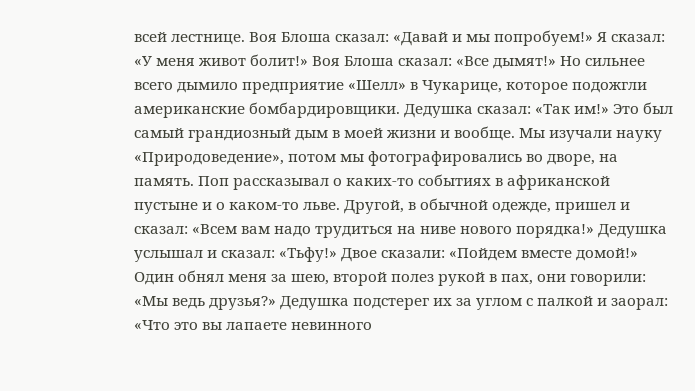всей лестнице. Воя Блоша сказал: «Давай и мы попробуем!» Я сказал: «У меня живот болит!» Воя Блоша сказал: «Все дымят!» Но сильнее всего дымило предприятие «Шелл» в Чукарице, которое подожгли американские бомбардировщики. Дедушка сказал: «Так им!» Это был самый грандиозный дым в моей жизни и вообще. Мы изучали науку «Природоведение», потом мы фотографировались во дворе, на память. Поп рассказывал о каких-то событиях в африканской пустыне и о каком-то льве. Другой, в обычной одежде, пришел и сказал: «Всем вам надо трудиться на ниве нового порядка!» Дедушка услышал и сказал: «Тьфу!» Двое сказали: «Пойдем вместе домой!» Один обнял меня за шею, второй полез рукой в пах, они говорили: «Мы ведь друзья?» Дедушка подстерег их за углом с палкой и заорал: «Что это вы лапаете невинного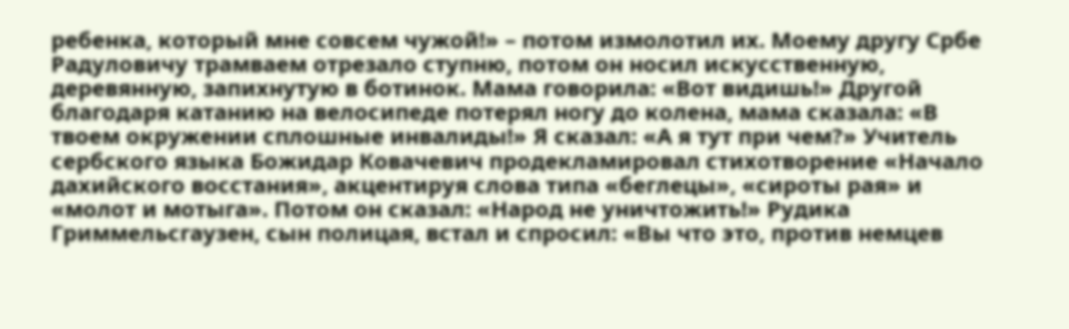ребенка, который мне совсем чужой!» – потом измолотил их. Моему другу Србе Радуловичу трамваем отрезало ступню, потом он носил искусственную, деревянную, запихнутую в ботинок. Мама говорила: «Вот видишь!» Другой благодаря катанию на велосипеде потерял ногу до колена, мама сказала: «В твоем окружении сплошные инвалиды!» Я сказал: «А я тут при чем?» Учитель сербского языка Божидар Ковачевич продекламировал стихотворение «Начало дахийского восстания», акцентируя слова типа «беглецы», «сироты рая» и «молот и мотыга». Потом он сказал: «Народ не уничтожить!» Рудика Гриммельсгаузен, сын полицая, встал и спросил: «Вы что это, против немцев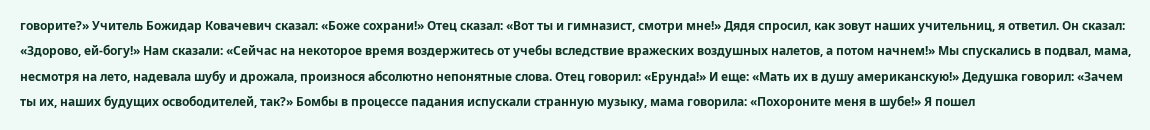говорите?» Учитель Божидар Ковачевич сказал: «Боже сохрани!» Отец сказал: «Вот ты и гимназист, смотри мне!» Дядя спросил, как зовут наших учительниц, я ответил. Он сказал: «Здорово, ей-богу!» Нам сказали: «Сейчас на некоторое время воздержитесь от учебы вследствие вражеских воздушных налетов, а потом начнем!» Мы спускались в подвал, мама, несмотря на лето, надевала шубу и дрожала, произнося абсолютно непонятные слова. Отец говорил: «Ерунда!» И еще: «Мать их в душу американскую!» Дедушка говорил: «Зачем ты их, наших будущих освободителей, так?» Бомбы в процессе падания испускали странную музыку, мама говорила: «Похороните меня в шубе!» Я пошел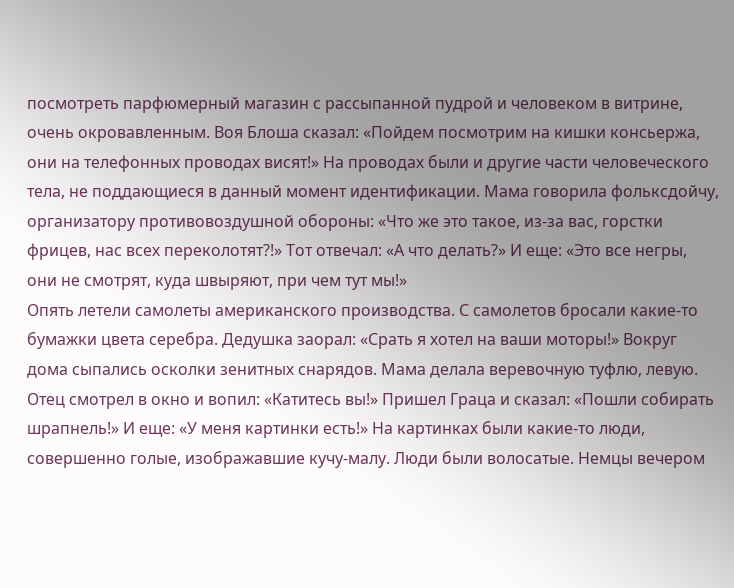посмотреть парфюмерный магазин с рассыпанной пудрой и человеком в витрине, очень окровавленным. Воя Блоша сказал: «Пойдем посмотрим на кишки консьержа, они на телефонных проводах висят!» На проводах были и другие части человеческого тела, не поддающиеся в данный момент идентификации. Мама говорила фольксдойчу, организатору противовоздушной обороны: «Что же это такое, из-за вас, горстки фрицев, нас всех переколотят?!» Тот отвечал: «А что делать?» И еще: «Это все негры, они не смотрят, куда швыряют, при чем тут мы!»
Опять летели самолеты американского производства. С самолетов бросали какие-то бумажки цвета серебра. Дедушка заорал: «Срать я хотел на ваши моторы!» Вокруг дома сыпались осколки зенитных снарядов. Мама делала веревочную туфлю, левую. Отец смотрел в окно и вопил: «Катитесь вы!» Пришел Граца и сказал: «Пошли собирать шрапнель!» И еще: «У меня картинки есть!» На картинках были какие-то люди, совершенно голые, изображавшие кучу-малу. Люди были волосатые. Немцы вечером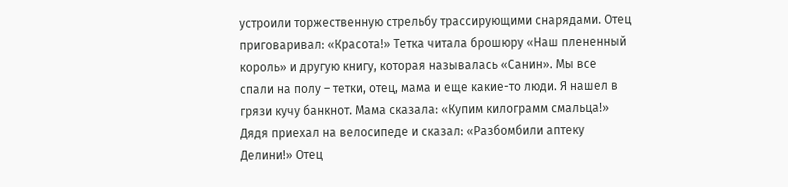устроили торжественную стрельбу трассирующими снарядами. Отец приговаривал: «Красота!» Тетка читала брошюру «Наш плененный король» и другую книгу, которая называлась «Санин». Мы все спали на полу – тетки, отец, мама и еще какие-то люди. Я нашел в грязи кучу банкнот. Мама сказала: «Купим килограмм смальца!» Дядя приехал на велосипеде и сказал: «Разбомбили аптеку Делини!» Отец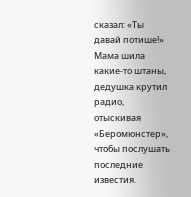сказал: «Ты давай потише!» Мама шила какие-то штаны, дедушка крутил радио, отыскивая «Беромюнстер», чтобы послушать последние известия.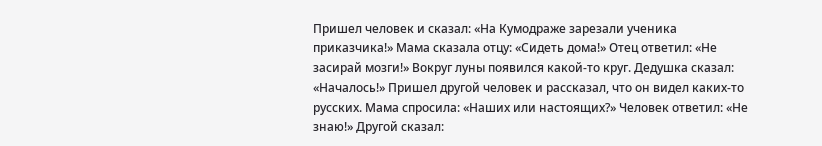Пришел человек и сказал: «На Кумодраже зарезали ученика приказчика!» Мама сказала отцу: «Сидеть дома!» Отец ответил: «Не засирай мозги!» Вокруг луны появился какой-то круг. Дедушка сказал: «Началось!» Пришел другой человек и рассказал, что он видел каких-то русских. Мама спросила: «Наших или настоящих?» Человек ответил: «Не знаю!» Другой сказал: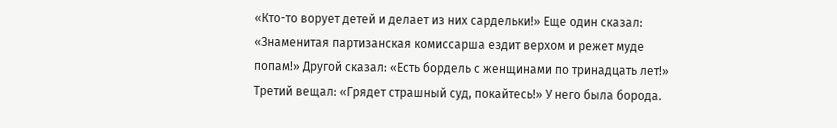«Кто-то ворует детей и делает из них сардельки!» Еще один сказал: «Знаменитая партизанская комиссарша ездит верхом и режет муде попам!» Другой сказал: «Есть бордель с женщинами по тринадцать лет!» Третий вещал: «Грядет страшный суд, покайтесь!» У него была борода.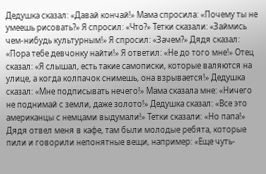Дедушка сказал: «Давай кончай!» Мама спросила: «Почему ты не умеешь рисовать?» Я спросил: «Что?» Тетки сказали: «Займись чем-нибудь культурным!» Я спросил: «Зачем?» Дядя сказал: «Пора тебе девчонку найти!» Я ответил: «Не до того мне!» Отец сказал: «Я слышал, есть такие самописки, которые валяются на улице, а когда колпачок снимешь, она взрывается!» Дедушка сказал: «Мне подписывать нечего!» Мама сказала мне: «Ничего не поднимай с земли, даже золото!» Дедушка сказал: «Все это американцы с немцами выдумали!» Тетки сказали: «Но папа!» Дядя отвел меня в кафе, там были молодые ребята, которые пили и говорили непонятные вещи, например: «Еще чуть-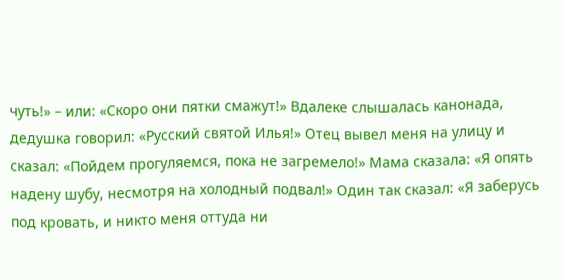чуть!» – или: «Скоро они пятки смажут!» Вдалеке слышалась канонада, дедушка говорил: «Русский святой Илья!» Отец вывел меня на улицу и сказал: «Пойдем прогуляемся, пока не загремело!» Мама сказала: «Я опять надену шубу, несмотря на холодный подвал!» Один так сказал: «Я заберусь под кровать, и никто меня оттуда ни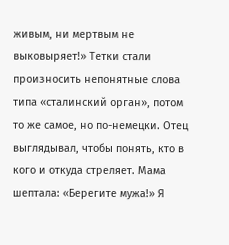живым, ни мертвым не выковыряет!» Тетки стали произносить непонятные слова типа «сталинский орган», потом то же самое, но по-немецки. Отец выглядывал, чтобы понять, кто в кого и откуда стреляет. Мама шептала: «Берегите мужа!» Я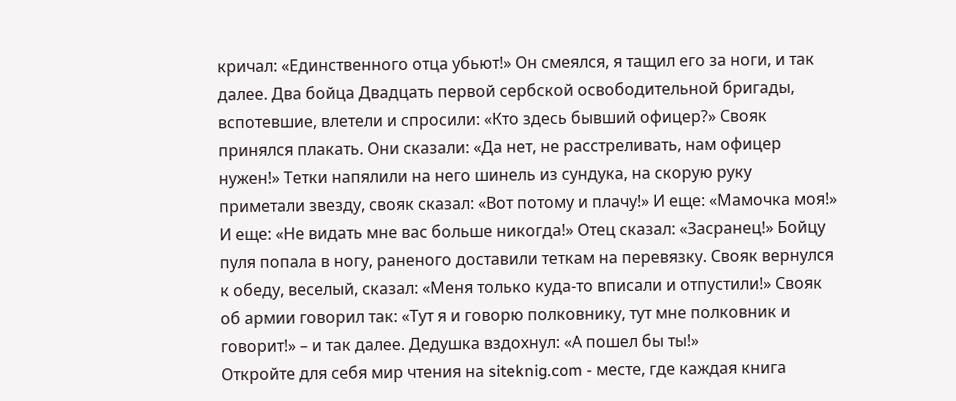кричал: «Единственного отца убьют!» Он смеялся, я тащил его за ноги, и так далее. Два бойца Двадцать первой сербской освободительной бригады, вспотевшие, влетели и спросили: «Кто здесь бывший офицер?» Свояк принялся плакать. Они сказали: «Да нет, не расстреливать, нам офицер нужен!» Тетки напялили на него шинель из сундука, на скорую руку приметали звезду, свояк сказал: «Вот потому и плачу!» И еще: «Мамочка моя!» И еще: «Не видать мне вас больше никогда!» Отец сказал: «Засранец!» Бойцу пуля попала в ногу, раненого доставили теткам на перевязку. Свояк вернулся к обеду, веселый, сказал: «Меня только куда-то вписали и отпустили!» Свояк об армии говорил так: «Тут я и говорю полковнику, тут мне полковник и говорит!» – и так далее. Дедушка вздохнул: «А пошел бы ты!»
Откройте для себя мир чтения на siteknig.com - месте, где каждая книга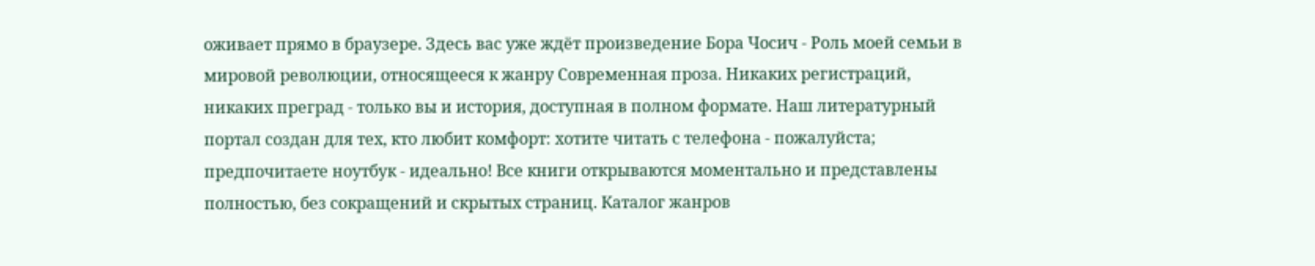оживает прямо в браузере. Здесь вас уже ждёт произведение Бора Чосич - Роль моей семьи в мировой революции, относящееся к жанру Современная проза. Никаких регистраций, никаких преград - только вы и история, доступная в полном формате. Наш литературный портал создан для тех, кто любит комфорт: хотите читать с телефона - пожалуйста; предпочитаете ноутбук - идеально! Все книги открываются моментально и представлены полностью, без сокращений и скрытых страниц. Каталог жанров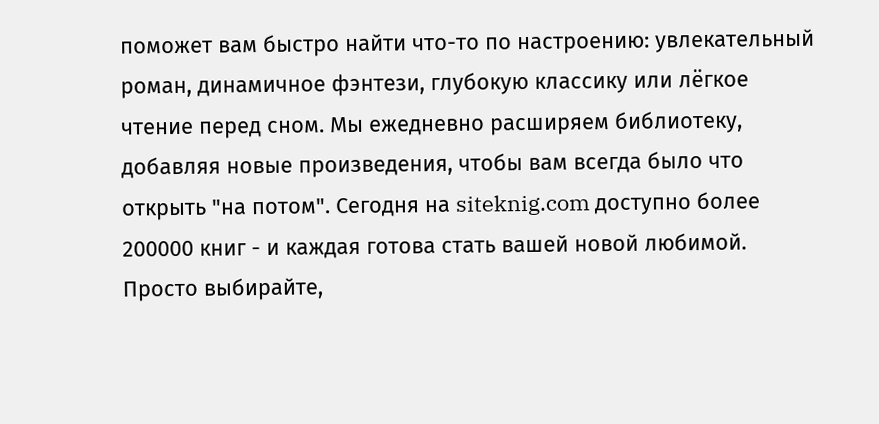поможет вам быстро найти что-то по настроению: увлекательный роман, динамичное фэнтези, глубокую классику или лёгкое чтение перед сном. Мы ежедневно расширяем библиотеку, добавляя новые произведения, чтобы вам всегда было что открыть "на потом". Сегодня на siteknig.com доступно более 200000 книг - и каждая готова стать вашей новой любимой. Просто выбирайте,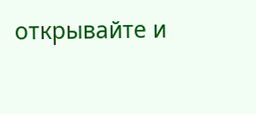открывайте и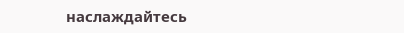наслаждайтесь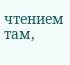чтением там,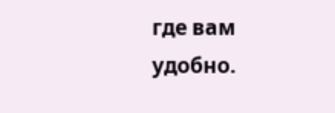где вам удобно.